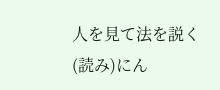人を見て法を説く(読み)にん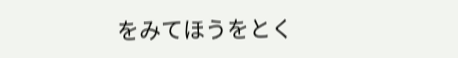をみてほうをとく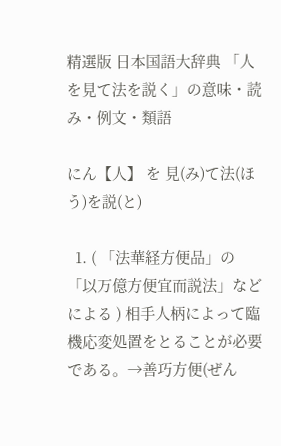精選版 日本国語大辞典 「人を見て法を説く」の意味・読み・例文・類語

にん【人】 を 見(み)て法(ほう)を説(と)

  1. ( 「法華経方便品」の「以万億方便宜而説法」などによる ) 相手人柄によって臨機応変処置をとることが必要である。→善巧方便(ぜん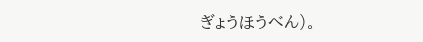ぎょうほうべん)。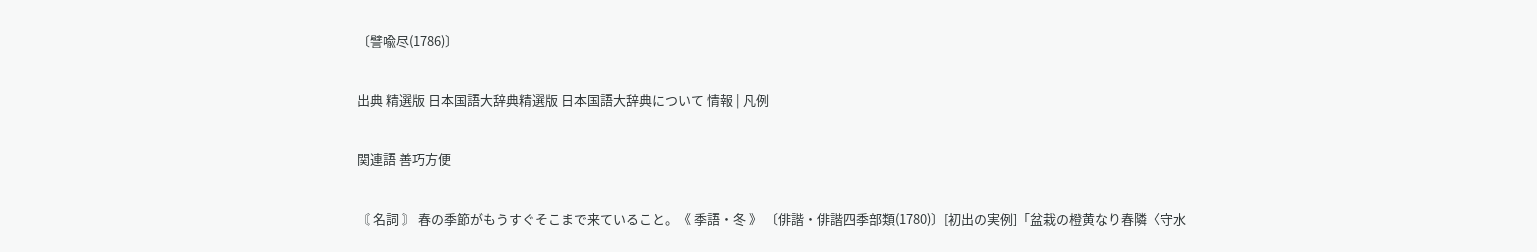〔譬喩尽(1786)〕

出典 精選版 日本国語大辞典精選版 日本国語大辞典について 情報 | 凡例

関連語 善巧方便

〘 名詞 〙 春の季節がもうすぐそこまで来ていること。《 季語・冬 》 〔俳諧・俳諧四季部類(1780)〕[初出の実例]「盆栽の橙黄なり春隣〈守水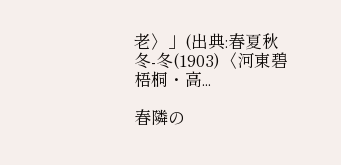老〉」(出典:春夏秋冬‐冬(1903)〈河東碧梧桐・高...

春隣の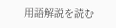用語解説を読む